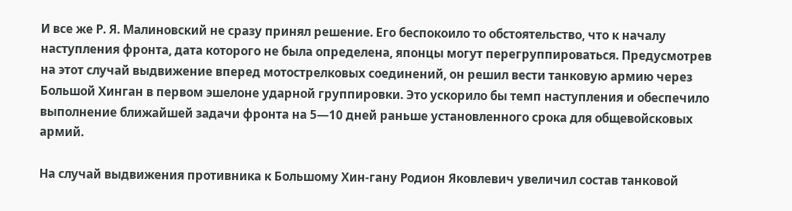И все же Р. Я. Малиновский не сразу принял решение. Его беспокоило то обстоятельство, что к началу наступления фронта, дата которого не была определена, японцы могут перегруппироваться. Предусмотрев на этот случай выдвижение вперед мотострелковых соединений, он решил вести танковую армию через Большой Хинган в первом эшелоне ударной группировки. Это ускорило бы темп наступления и обеспечило выполнение ближайшей задачи фронта на 5—10 дней раньше установленного срока для общевойсковых армий.

На случай выдвижения противника к Большому Хин-гану Родион Яковлевич увеличил состав танковой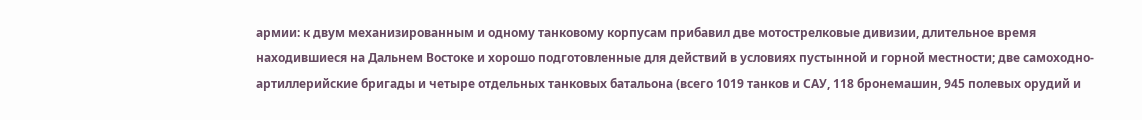армии: к двум механизированным и одному танковому корпусам прибавил две мотострелковые дивизии, длительное время находившиеся на Дальнем Востоке и хорошо подготовленные для действий в условиях пустынной и горной местности; две самоходно-артиллерийские бригады и четыре отдельных танковых батальона (всего 1019 танков и САУ, 118 бронемашин, 945 полевых орудий и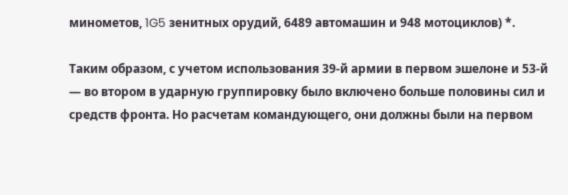минометов, 1G5 зенитных орудий, 6489 автомашин и 948 мотоциклов) *.

Таким образом, с учетом использования 39-й армии в первом эшелоне и 53-й — во втором в ударную группировку было включено больше половины сил и средств фронта. Но расчетам командующего, они должны были на первом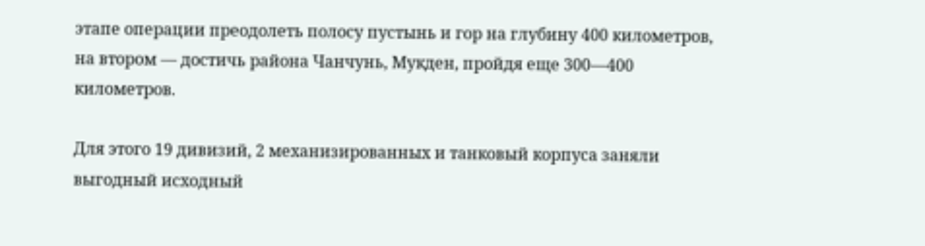этапе операции преодолеть полосу пустынь и гор на глубину 400 километров, на втором — достичь района Чанчунь, Мукден, пройдя еще 300—400 километров.

Для этого 19 дивизий, 2 механизированных и танковый корпуса заняли выгодный исходный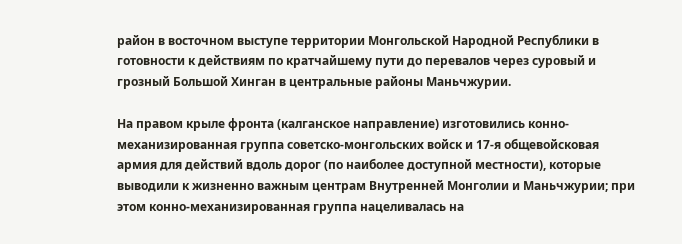район в восточном выступе территории Монгольской Народной Республики в готовности к действиям по кратчайшему пути до перевалов через суровый и грозный Большой Хинган в центральные районы Маньчжурии.

На правом крыле фронта (калганское направление) изготовились конно-механизированная группа советско-монгольских войск и 17-я общевойсковая армия для действий вдоль дорог (по наиболее доступной местности), которые выводили к жизненно важным центрам Внутренней Монголии и Маньчжурии; при этом конно-механизированная группа нацеливалась на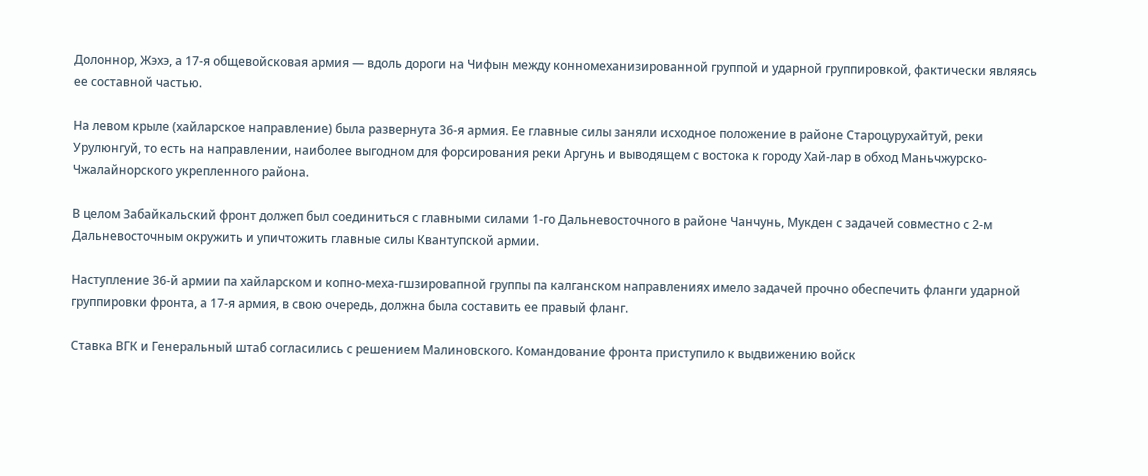Долоннор, Жэхэ, а 17-я общевойсковая армия — вдоль дороги на Чифын между конномеханизированной группой и ударной группировкой, фактически являясь ее составной частью.

На левом крыле (хайларское направление) была развернута 36-я армия. Ее главные силы заняли исходное положение в районе Староцурухайтуй, реки Урулюнгуй, то есть на направлении, наиболее выгодном для форсирования реки Аргунь и выводящем с востока к городу Хай-лар в обход Маньчжурско-Чжалайнорского укрепленного района.

В целом Забайкальский фронт должеп был соединиться с главными силами 1-го Дальневосточного в районе Чанчунь, Мукден с задачей совместно с 2-м Дальневосточным окружить и упичтожить главные силы Квантупской армии.

Наступление 36-й армии па хайларском и копно-меха-гшзировапной группы па калганском направлениях имело задачей прочно обеспечить фланги ударной группировки фронта, а 17-я армия, в свою очередь, должна была составить ее правый фланг.

Ставка ВГК и Генеральный штаб согласились с решением Малиновского. Командование фронта приступило к выдвижению войск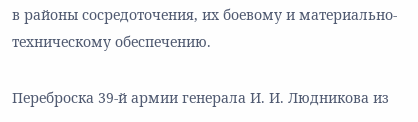в районы сосредоточения, их боевому и материально-техническому обеспечению.

Переброска 39-й армии генерала И. И. Людникова из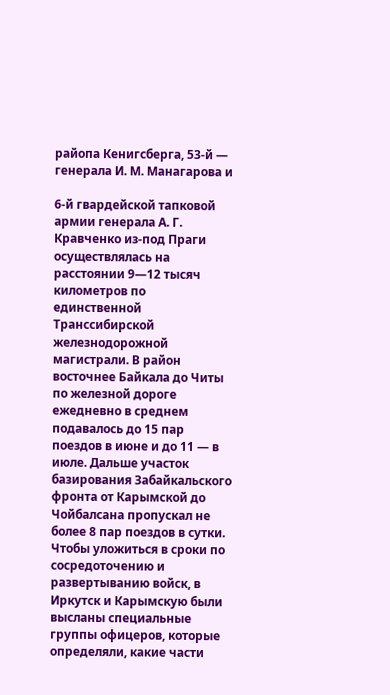райопа Кенигсберга, 53-й — генерала И. М. Манагарова и

6-й гвардейской тапковой армии генерала А. Г. Кравченко из-под Праги осуществлялась на расстоянии 9—12 тысяч километров по единственной Транссибирской железнодорожной магистрали. В район восточнее Байкала до Читы по железной дороге ежедневно в среднем подавалось до 15 пар поездов в июне и до 11 — в июле. Дальше участок базирования Забайкальского фронта от Карымской до Чойбалсана пропускал не более 8 пар поездов в сутки. Чтобы уложиться в сроки по сосредоточению и развертыванию войск, в Иркутск и Карымскую были высланы специальные группы офицеров, которые определяли, какие части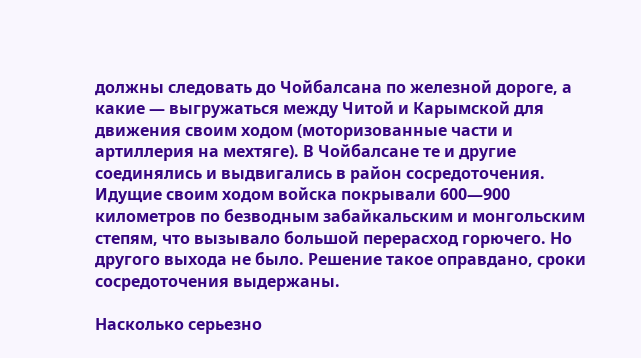должны следовать до Чойбалсана по железной дороге, а какие — выгружаться между Читой и Карымской для движения своим ходом (моторизованные части и артиллерия на мехтяге). В Чойбалсане те и другие соединялись и выдвигались в район сосредоточения. Идущие своим ходом войска покрывали 600—900 километров по безводным забайкальским и монгольским степям, что вызывало большой перерасход горючего. Но другого выхода не было. Решение такое оправдано, сроки сосредоточения выдержаны.

Насколько серьезно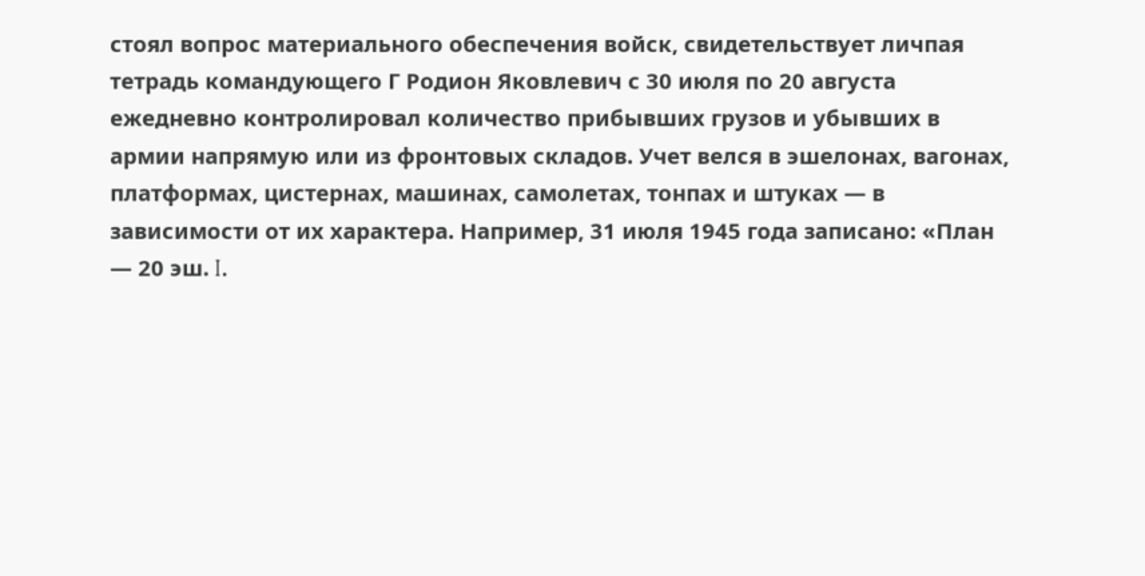стоял вопрос материального обеспечения войск, свидетельствует личпая тетрадь командующего Г Родион Яковлевич с 30 июля по 20 августа ежедневно контролировал количество прибывших грузов и убывших в армии напрямую или из фронтовых складов. Учет велся в эшелонах, вагонах, платформах, цистернах, машинах, самолетах, тонпах и штуках — в зависимости от их характера. Например, 31 июля 1945 года записано: «План — 20 эш. I.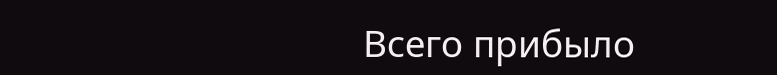Всего прибыло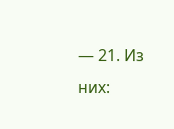— 21. Из них: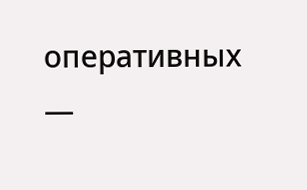оперативных —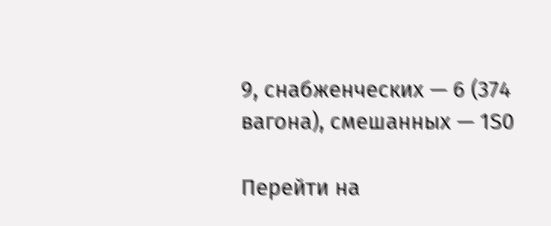9, снабженческих — 6 (374 вагона), смешанных — 1S0

Перейти на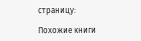страницу:

Похожие книги